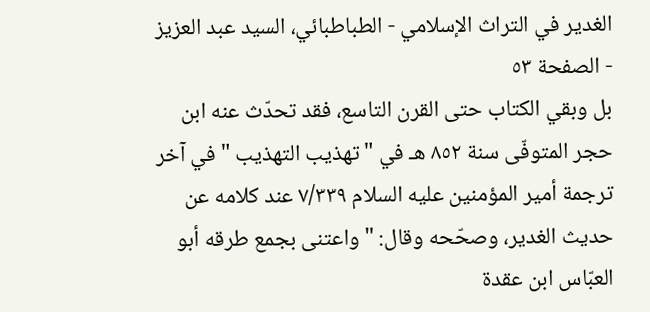الغدير في التراث الإسلامي - الطباطبائي، السيد عبد العزيز - الصفحة ٥٣
بل وبقي الكتاب حتى القرن التاسع، فقد تحدّث عنه ابن حجر المتوفّى سنة ٨٥٢ هـ في " تهذيب التهذيب " في آخر ترجمة أمير المؤمنين عليه السلام ٧/٣٣٩ عند كلامه عن حديث الغدير، وصحّحه وقال: " واعتنى بجمع طرقه أبو العبّاس ابن عقدة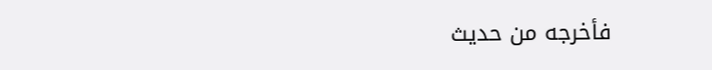فأخرجه من حديث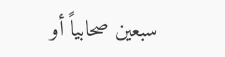سبعين صحابياً أو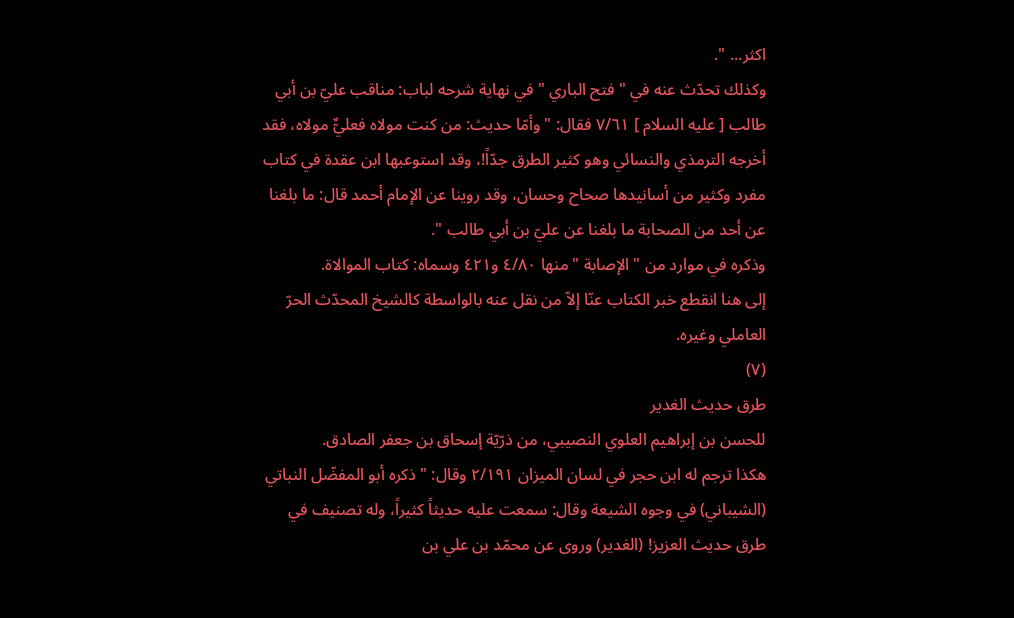اكثر... ".
وكذلك تحدّث عنه في " فتح الباري " في نهاية شرحه لباب: مناقب عليّ بن أبي طالب [ عليه السلام ] ٧/٦١ فقال: " وأمّا حديث: من كنت مولاه فعليٌّ مولاه، فقد أخرجه الترمذي والنسائي وهو كثير الطرق جدّاً!، وقد استوعبها ابن عقدة في كتاب مفرد وكثير من أسانيدها صحاح وحسان، وقد روينا عن الإمام أحمد قال: ما بلغنا عن أحد من الصحابة ما بلغنا عن عليّ بن أبي طالب ".
وذكره في موارد من " الإصابة " منها ٤/٨٠ و٤٢١ وسماه: كتاب الموالاة.
إلى هنا انقطع خبر الكتاب عنّا إلاّ من نقل عنه بالواسطة كالشيخ المحدّث الحرّ العاملي وغيره.
(٧)
طرق حديث الغدير
للحسن بن إبراهيم العلوي النصيبي، من ذرّيّة إسحاق بن جعفر الصادق.
هكذا ترجم له ابن حجر في لسان الميزان ٢/١٩١ وقال: " ذكره أبو المفضّل النباتي (الشيباني) في وجوه الشيعة وقال: سمعت عليه حديثاً كثيراً، وله تصنيف في طرق حديث العزيز! (الغدير) وروى عن محمّد بن علي بن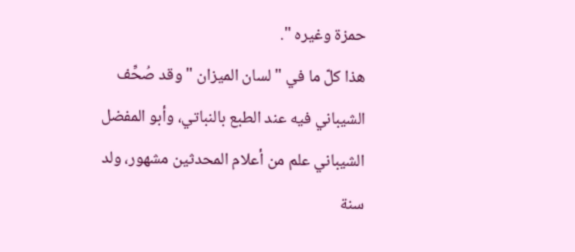حمزة وغيره ".
هذا كلّ ما في " لسان الميزان " وقد صُحِّف الشيباني فيه عند الطبع بالنباتي، وأبو المفضل الشيباني علم من أعلام المحدثين مشهور، ولد سنة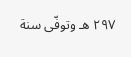٢٩٧ هـ وتوفّى سنة